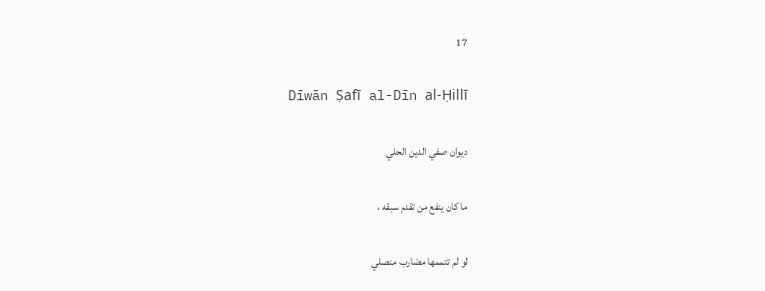17

Dīwān Ṣafī al-Dīn al-Ḥillī

ديوان صفي الدين الحلي

ما كان ينفع من تقدم سبقه ،

لو لم تتممها مضارب منصلي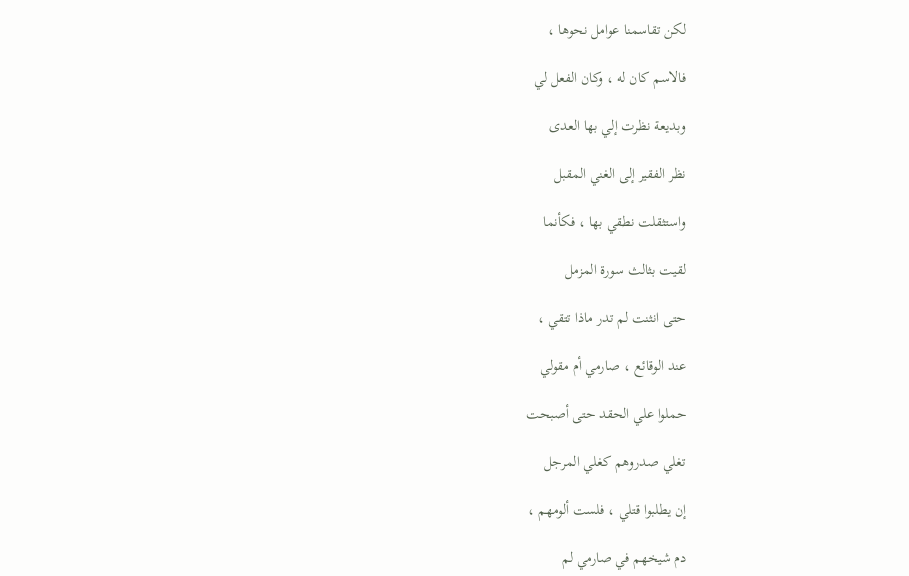لكن تقاسمنا عوامل نحوها ،

فالاسم كان له ، وكان الفعل لي

وبديعة نظرت إلي بها العدى

نظر الفقير إلى الغني المقبل

واستثقلت نطقي بها ، فكأنما

لقيت بثالث سورة المزمل

حتى انثنت لم تدر ماذا تتقي ،

عند الوقائع ، صارمي أم مقولي

حملوا علي الحقد حتى أصبحت

تغلي صدروهم كغلي المرجل

إن يطلبوا قتلي ، فلست ألومهم ،

دم شيخهم في صارمي لم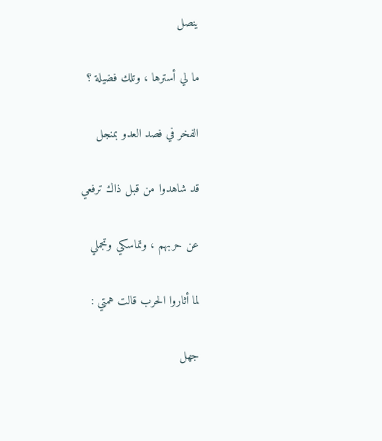ينصل

ما لي أسترها ، وتلك فضيلة ؟

الفخر في فصد العدو بمنجل

قد شاهدوا من قبل ذاك ترفعي

عن حربهم ، وتماسكي وتجملي

لما أثاروا الحرب قالت همتي :

جهل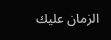الزمان عليك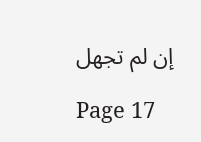إن لم تجهل

Page 17